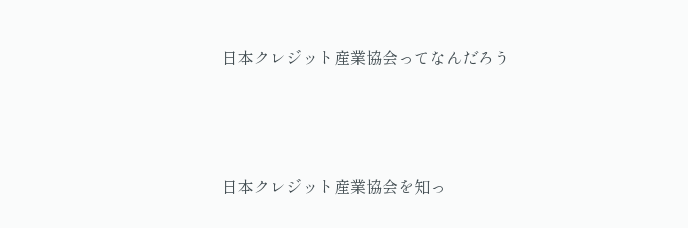日本クレジット産業協会ってなんだろう



日本クレジット産業協会を知っ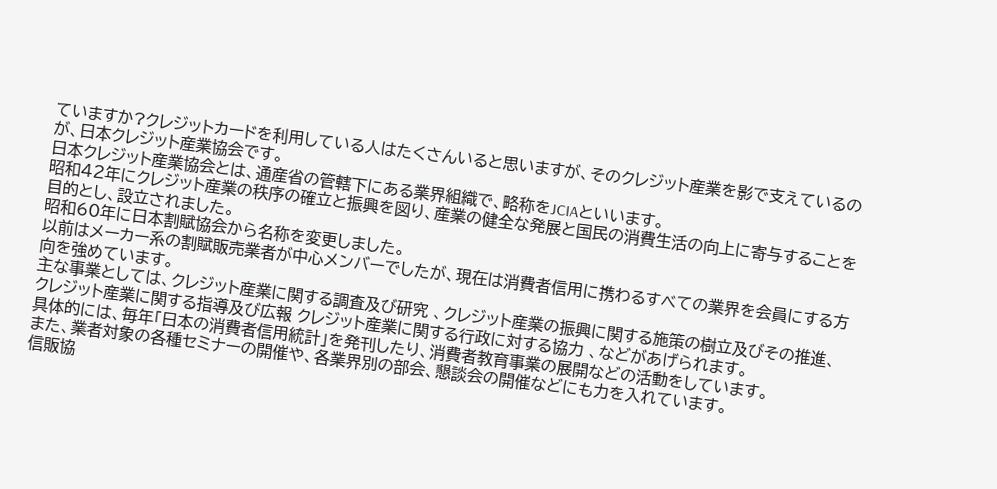ていますか?クレジットカードを利用している人はたくさんいると思いますが、そのクレジット産業を影で支えているのが、日本クレジット産業協会です。
日本クレジット産業協会とは、通産省の管轄下にある業界組織で、略称をJCIAといいます。
昭和42年にクレジット産業の秩序の確立と振興を図り、産業の健全な発展と国民の消費生活の向上に寄与することを目的とし、設立されました。
昭和60年に日本割賦協会から名称を変更しました。
以前はメーカー系の割賦販売業者が中心メンバーでしたが、現在は消費者信用に携わるすべての業界を会員にする方向を強めています。
主な事業としては、クレジット産業に関する調査及び研究 、クレジット産業の振興に関する施策の樹立及びその推進、クレジット産業に関する指導及び広報 クレジット産業に関する行政に対する協力 、などがあげられます。
具体的には、毎年「日本の消費者信用統計」を発刊したり、消費者教育事業の展開などの活動をしています。
また、業者対象の各種セミナーの開催や、各業界別の部会、懇談会の開催などにも力を入れています。
信販協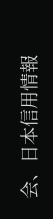会、日本信用情報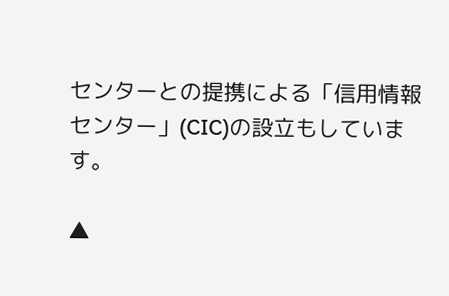センターとの提携による「信用情報センター」(CIC)の設立もしています。

▲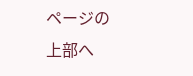ページの上部へ